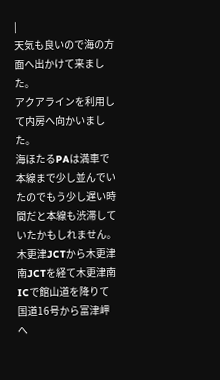|
天気も良いので海の方面へ出かけて来ました。
アクアラインを利用して内房へ向かいました。
海ほたるPAは満車で本線まで少し並んでいたのでもう少し遅い時間だと本線も渋滞していたかもしれません。
木更津JCTから木更津南JCTを経て木更津南ICで館山道を降りて国道16号から富津岬へ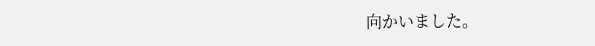向かいました。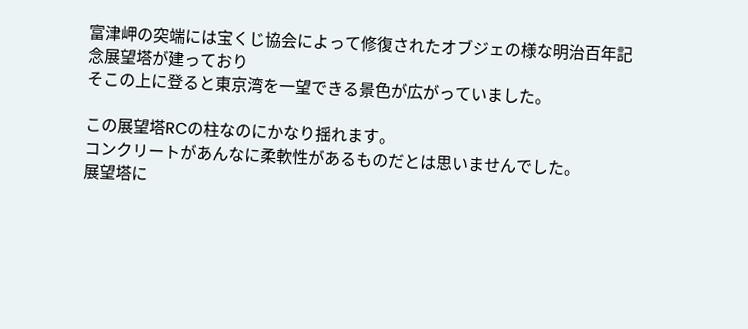富津岬の突端には宝くじ協会によって修復されたオブジェの様な明治百年記念展望塔が建っており
そこの上に登ると東京湾を一望できる景色が広がっていました。

この展望塔RCの柱なのにかなり揺れます。
コンクリートがあんなに柔軟性があるものだとは思いませんでした。
展望塔に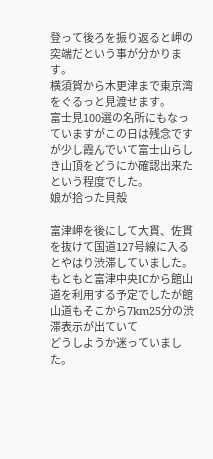登って後ろを振り返ると岬の突端だという事が分かります。
横須賀から木更津まで東京湾をぐるっと見渡せます。
富士見100選の名所にもなっていますがこの日は残念ですが少し霞んでいて富士山らしき山頂をどうにか確認出来たという程度でした。
娘が拾った貝殻

富津岬を後にして大貫、佐貫を抜けて国道127号線に入るとやはり渋滞していました。
もともと富津中央ICから館山道を利用する予定でしたが館山道もそこから7km25分の渋滞表示が出ていて
どうしようか迷っていました。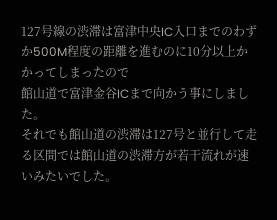127号線の渋滞は富津中央IC入口までのわずか500M程度の距離を進むのに10分以上かかってしまったので
館山道で富津金谷ICまで向かう事にしました。
それでも館山道の渋滞は127号と並行して走る区間では館山道の渋滞方が若干流れが速いみたいでした。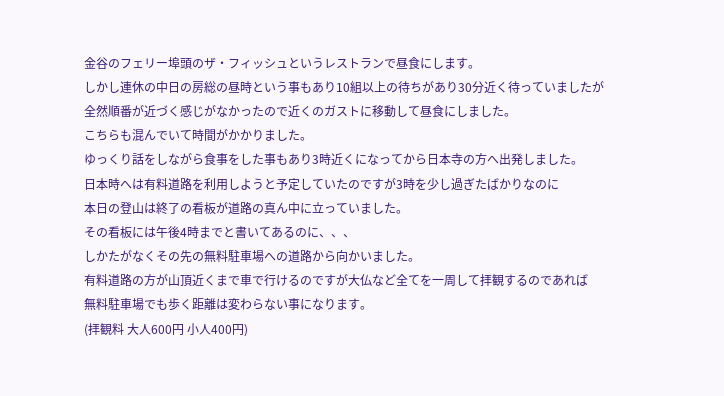金谷のフェリー埠頭のザ・フィッシュというレストランで昼食にします。
しかし連休の中日の房総の昼時という事もあり10組以上の待ちがあり30分近く待っていましたが
全然順番が近づく感じがなかったので近くのガストに移動して昼食にしました。
こちらも混んでいて時間がかかりました。
ゆっくり話をしながら食事をした事もあり3時近くになってから日本寺の方へ出発しました。
日本時へは有料道路を利用しようと予定していたのですが3時を少し過ぎたばかりなのに
本日の登山は終了の看板が道路の真ん中に立っていました。
その看板には午後4時までと書いてあるのに、、、
しかたがなくその先の無料駐車場への道路から向かいました。
有料道路の方が山頂近くまで車で行けるのですが大仏など全てを一周して拝観するのであれば
無料駐車場でも歩く距離は変わらない事になります。
(拝観料 大人600円 小人400円)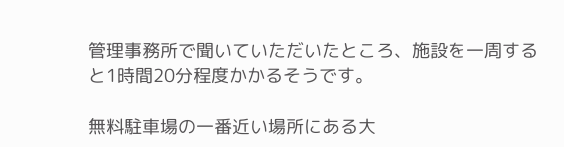管理事務所で聞いていただいたところ、施設を一周すると1時間20分程度かかるそうです。

無料駐車場の一番近い場所にある大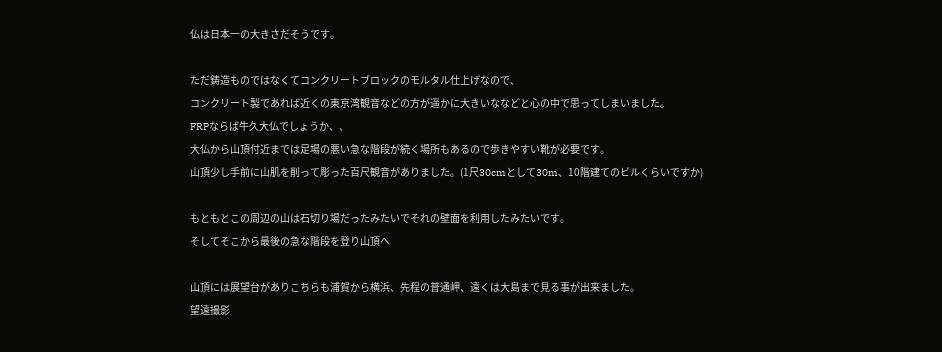仏は日本一の大きさだそうです。

ただ鋳造ものではなくてコンクリートブロックのモルタル仕上げなので、
コンクリート製であれば近くの東京湾観音などの方が遥かに大きいななどと心の中で思ってしまいました。
FRPならば牛久大仏でしょうか、、
大仏から山頂付近までは足場の悪い急な階段が続く場所もあるので歩きやすい靴が必要です。
山頂少し手前に山肌を削って彫った百尺観音がありました。(1尺30cmとして30m、10階建てのビルくらいですか)

もともとこの周辺の山は石切り場だったみたいでそれの壁面を利用したみたいです。
そしてそこから最後の急な階段を登り山頂へ

山頂には展望台がありこちらも浦賀から横浜、先程の普通岬、遠くは大島まで見る事が出来ました。
望遠撮影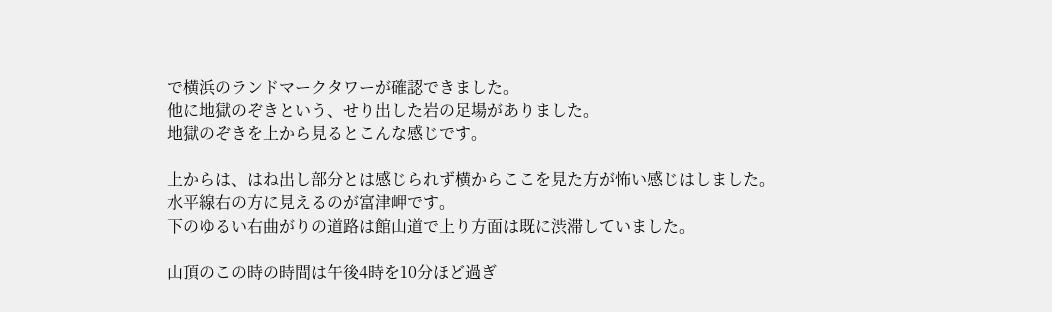で横浜のランドマークタワーが確認できました。
他に地獄のぞきという、せり出した岩の足場がありました。
地獄のぞきを上から見るとこんな感じです。

上からは、はね出し部分とは感じられず横からここを見た方が怖い感じはしました。
水平線右の方に見えるのが富津岬です。
下のゆるい右曲がりの道路は館山道で上り方面は既に渋滞していました。

山頂のこの時の時間は午後4時を10分ほど過ぎ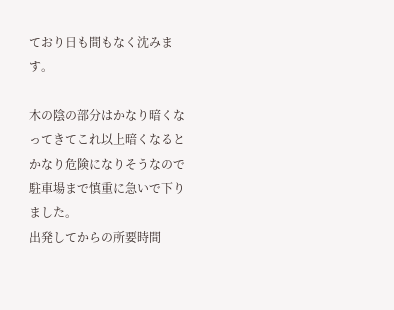ており日も間もなく沈みます。

木の陰の部分はかなり暗くなってきてこれ以上暗くなるとかなり危険になりそうなので駐車場まで慎重に急いで下りました。
出発してからの所要時間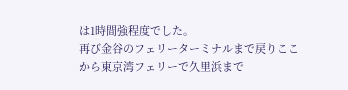は1時間強程度でした。
再び金谷のフェリーターミナルまで戻りここから東京湾フェリーで久里浜まで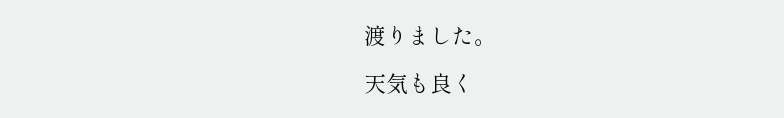渡りました。

天気も良く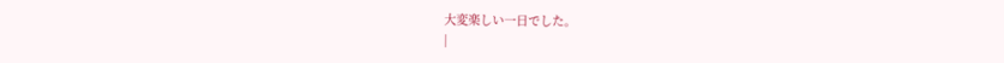大変楽しい一日でした。
|